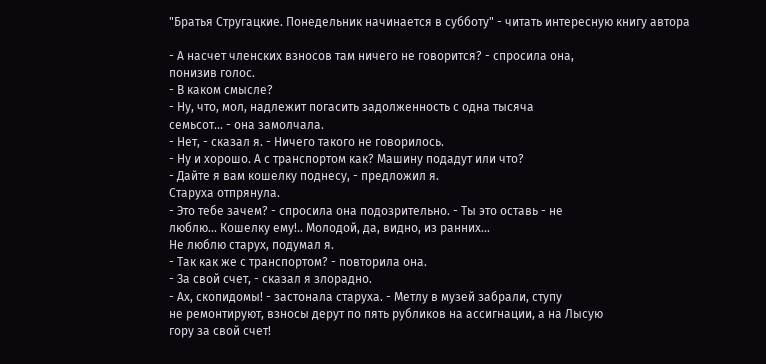"Братья Стругацкие. Понедельник начинается в субботу" - читать интересную книгу автора

- А насчет членских взносов там ничего не говорится? - спросила она,
понизив голос.
- В каком смысле?
- Ну, что, мол, надлежит погасить задолженность с одна тысяча
семьсот... - она замолчала.
- Нет, - сказал я. - Ничего такого не говорилось.
- Ну и хорошо. А с транспортом как? Машину подадут или что?
- Дайте я вам кошелку поднесу, - предложил я.
Старуха отпрянула.
- Это тебе зачем? - спросила она подозрительно. - Ты это оставь - не
люблю... Кошелку ему!.. Молодой, да, видно, из ранних...
Не люблю старух, подумал я.
- Так как же с транспортом? - повторила она.
- За свой счет, - сказал я злорадно.
- Ах, скопидомы! - застонала старуха. - Метлу в музей забрали, ступу
не ремонтируют, взносы дерут по пять рубликов на ассигнации, а на Лысую
гору за свой счет!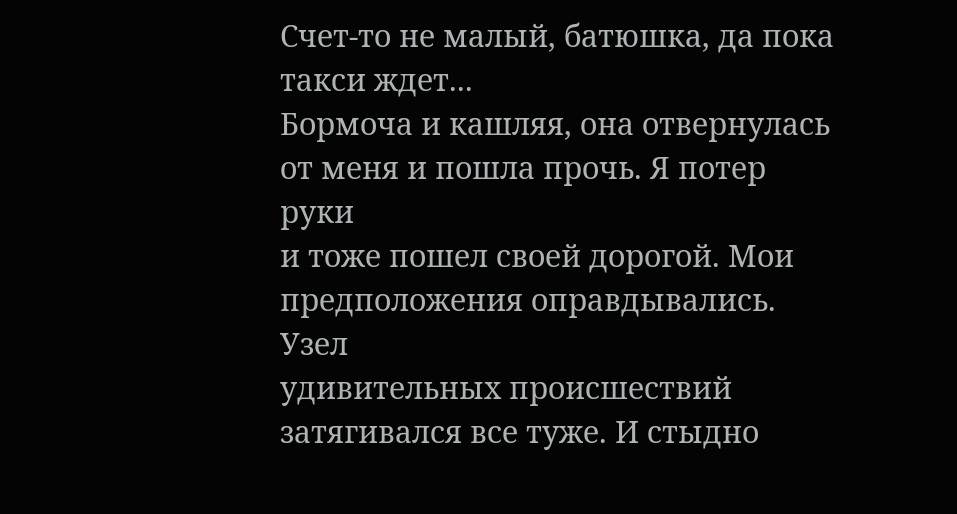Счет-то не малый, батюшка, да пока такси ждет...
Бормоча и кашляя, она отвернулась от меня и пошла прочь. Я потер руки
и тоже пошел своей дорогой. Мои предположения оправдывались. Узел
удивительных происшествий затягивался все туже. И стыдно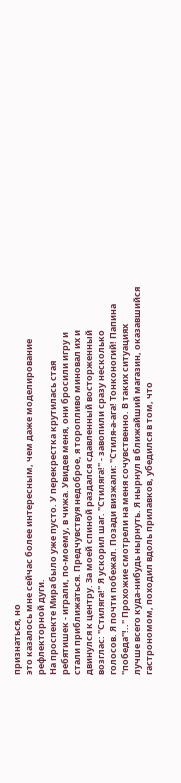признаться, но
это казалось мне сейчас более интересным, чем даже моделирование
рефлекторной дуги.
На проспекте Мира было уже пусто. У перекрестка крутилась стая
ребятишек - играли, по-моему, в чижа. Увидев меня, они бросили игру и
стали приближаться. Предчувствуя недоброе, я торопливо миновал их и
двинулся к центру. За моей спиной раздался сдавленный восторженный
возглас: "Стиляга!" Я ускорил шаг. "Стиляга!" - завопили сразу несколько
голосов. Я почти побежал. Позади визжали: "Стиля-а-ага! Тонконогий! Папина
"победа"!.." Прохожие смотрели на меня сочувственно. В таких ситуациях
лучше всего куда-нибудь нырнуть. Я нырнул в ближайший магазин, оказавшийся
гастрономом, походил вдоль прилавков, убедился в том, что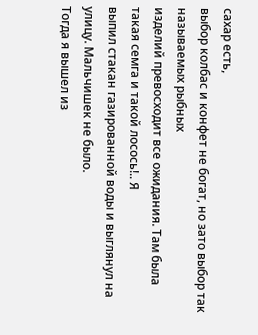сахар есть,
выбор колбас и конфет не богат, но зато выбор так называемых рыбных
изделий превосходит все ожидания. Там была такая семга и такой лосось!.. Я
выпил стакан газированной воды и выглянул на улицу. Мальчишек не было.
Тогда я вышел из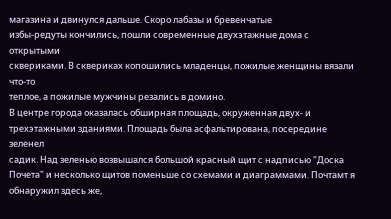магазина и двинулся дальше. Скоро лабазы и бревенчатые
избы-редуты кончились, пошли современные двухэтажные дома с открытыми
сквериками. В сквериках копошились младенцы, пожилые женщины вязали что-то
теплое, а пожилые мужчины резались в домино.
В центре города оказалась обширная площадь, окруженная двух- и
трехэтажными зданиями. Площадь была асфальтирована, посередине зеленел
садик. Над зеленью возвышался большой красный щит с надписью "Доска
Почета" и несколько щитов поменьше со схемами и диаграммами. Почтамт я
обнаружил здесь же,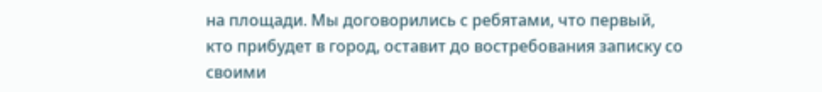на площади. Мы договорились с ребятами, что первый,
кто прибудет в город, оставит до востребования записку со своими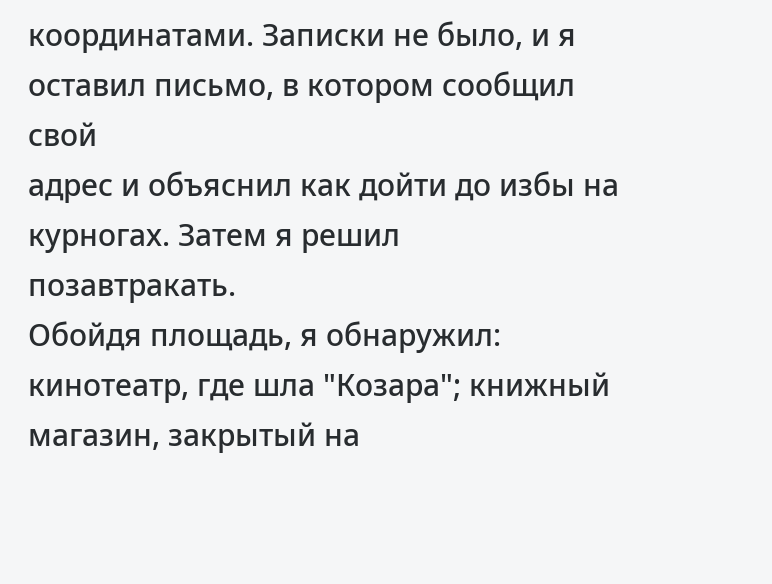координатами. Записки не было, и я оставил письмо, в котором сообщил свой
адрес и объяснил как дойти до избы на курногах. Затем я решил
позавтракать.
Обойдя площадь, я обнаружил: кинотеатр, где шла "Козара"; книжный
магазин, закрытый на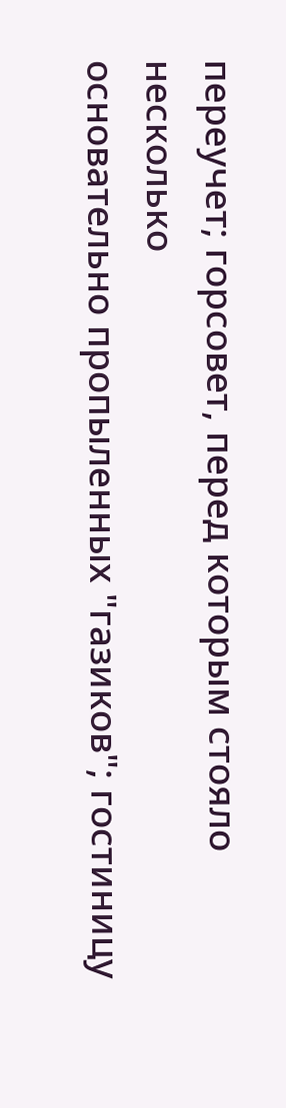переучет; горсовет, перед которым стояло несколько
основательно пропыленных "газиков"; гостиницу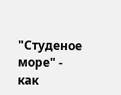"Студеное море" - как